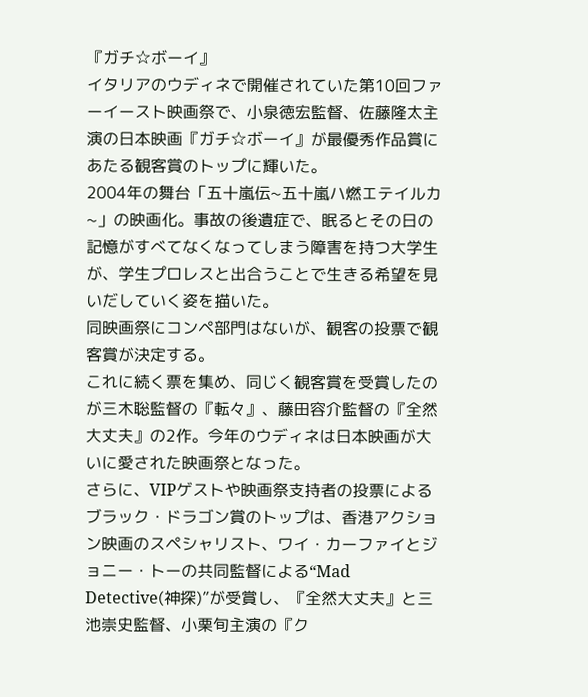『ガチ☆ボーイ』
イタリアのウディネで開催されていた第10回ファーイースト映画祭で、小泉徳宏監督、佐藤隆太主演の日本映画『ガチ☆ボーイ』が最優秀作品賞にあたる観客賞のトップに輝いた。
2004年の舞台「五十嵐伝~五十嵐ハ燃エテイルカ~」の映画化。事故の後遺症で、眠るとその日の記憶がすべてなくなってしまう障害を持つ大学生が、学生プロレスと出合うことで生きる希望を見いだしていく姿を描いた。
同映画祭にコンペ部門はないが、観客の投票で観客賞が決定する。
これに続く票を集め、同じく観客賞を受賞したのが三木聡監督の『転々』、藤田容介監督の『全然大丈夫』の2作。今年のウディネは日本映画が大いに愛された映画祭となった。
さらに、VIPゲストや映画祭支持者の投票によるブラック・ドラゴン賞のトップは、香港アクション映画のスペシャリスト、ワイ・カーファイとジョニー・トーの共同監督による“Mad Detective(神探)”が受賞し、『全然大丈夫』と三池崇史監督、小栗旬主演の『ク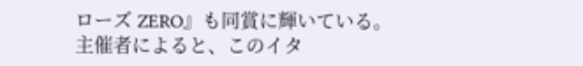ローズ ZERO』も同賞に輝いている。
主催者によると、このイタ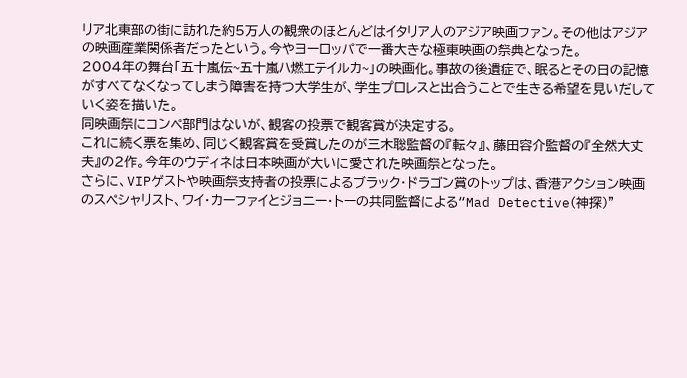リア北東部の街に訪れた約5万人の観衆のほとんどはイタリア人のアジア映画ファン。その他はアジアの映画産業関係者だったという。今やヨーロッパで一番大きな極東映画の祭典となった。
2004年の舞台「五十嵐伝~五十嵐ハ燃エテイルカ~」の映画化。事故の後遺症で、眠るとその日の記憶がすべてなくなってしまう障害を持つ大学生が、学生プロレスと出合うことで生きる希望を見いだしていく姿を描いた。
同映画祭にコンペ部門はないが、観客の投票で観客賞が決定する。
これに続く票を集め、同じく観客賞を受賞したのが三木聡監督の『転々』、藤田容介監督の『全然大丈夫』の2作。今年のウディネは日本映画が大いに愛された映画祭となった。
さらに、VIPゲストや映画祭支持者の投票によるブラック・ドラゴン賞のトップは、香港アクション映画のスペシャリスト、ワイ・カーファイとジョニー・トーの共同監督による“Mad Detective(神探)”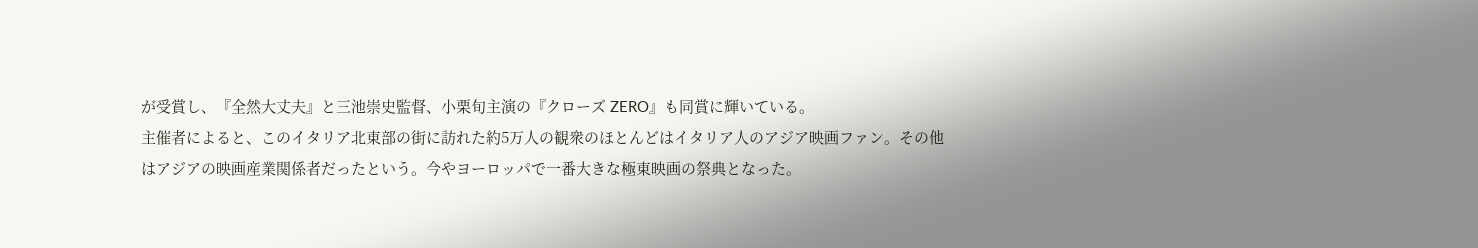が受賞し、『全然大丈夫』と三池崇史監督、小栗旬主演の『クローズ ZERO』も同賞に輝いている。
主催者によると、このイタリア北東部の街に訪れた約5万人の観衆のほとんどはイタリア人のアジア映画ファン。その他はアジアの映画産業関係者だったという。今やヨーロッパで一番大きな極東映画の祭典となった。